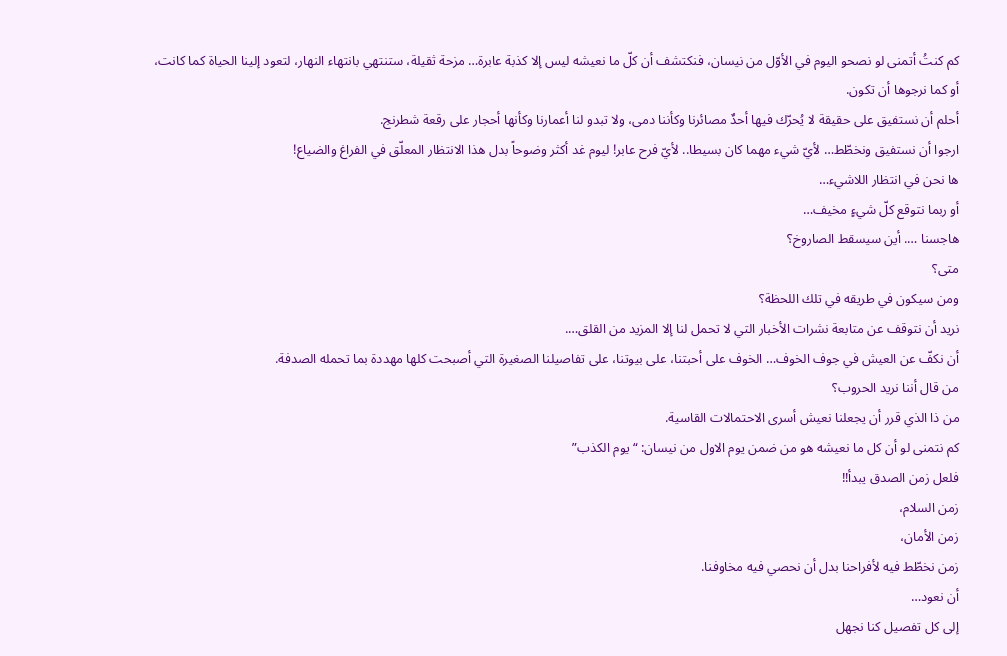كم كنتُ أتمنى لو نصحو اليوم في الأوّل من نيسان، فنكتشف أن كلّ ما نعيشه ليس إلا كذبة عابرة… مزحة ثقيلة، ستنتهي بانتهاء النهار، لتعود إلينا الحياة كما كانت، أو كما نرجوها أن تكون.
أحلم أن نستفيق على حقيقة لا يُحرّك فيها أحدٌ مصائرنا وكأننا دمى، ولا تبدو لنا أعمارنا وكأنها أحجار على رقعة شطرنج.
ارجوا أن نستفيق ونخطّط… لأيّ شيء مهما كان بسيطا.. لأيّ فرح عابر! ليوم غد أكثر وضوحاً بدل هذا الانتظار المعلّق في الفراغ والضياع!
ها نحن في انتظار اللاشيء…
أو ربما نتوقع كلّ شيءٍ مخيف…
هاجسنا …. أين سيسقط الصاروخ؟
متى؟
ومن سيكون في طريقه في تلك اللحظة؟
نريد أن نتوقف عن متابعة نشرات الأخبار التي لا تحمل لنا إلا المزيد من القلق….
أن نكفّ عن العيش في جوف الخوف… الخوف على أحبتنا، على بيوتنا، على تفاصيلنا الصغيرة التي أصبحت كلها مهددة بما تحمله الصدفة.
من قال أننا نريد الحروب؟
من ذا الذي قرر أن يجعلنا نعيش أسرى الاحتمالات القاسية.
كم نتمنى لو أن كل ما نعيشه هو من ضمن يوم الاول من نيسان: “يوم الكذب”
فلعل زمن الصدق يبدأ‼
زمن السلام،
زمن الأمان،
زمن نخطّط فيه لأفراحنا بدل أن نحصي فيه مخاوفنا.
أن نعود…
إلى كل تفصيل كنا نجهل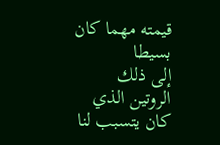قيمته مهما كان بسيطا
إلى ذلك الروتين الذي كان يتسبب لنا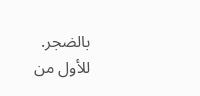بالضجر.
للأول من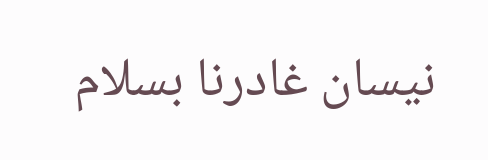نيسان غادرنا بسلام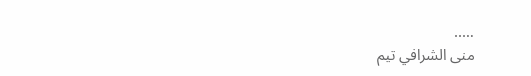…..
منى الشرافي تيم